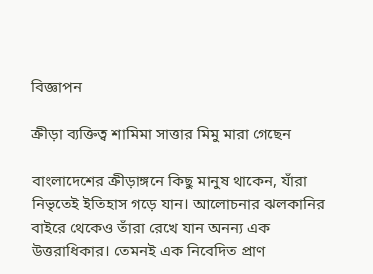বিজ্ঞাপন

ক্রীড়া ব্যক্তিত্ব শামিমা সাত্তার মিমু মারা গেছেন

বাংলাদেশের ক্রীড়াঙ্গনে কিছু মানুষ থাকেন, যাঁরা নিভৃতেই ইতিহাস গড়ে যান। আলোচনার ঝলকানির বাইরে থেকেও তাঁরা রেখে যান অনন্য এক উত্তরাধিকার। তেমনই এক নিবেদিত প্রাণ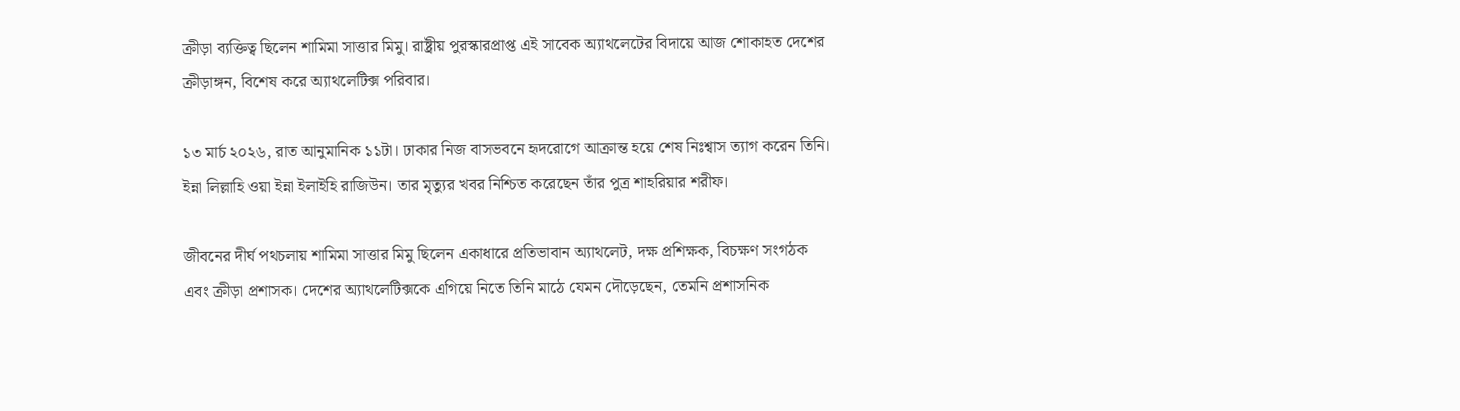ক্রীড়া ব্যক্তিত্ব ছিলেন শামিমা সাত্তার মিমু। রাষ্ট্রীয় পুরস্কারপ্রাপ্ত এই সাবেক অ্যাথলেটের বিদায়ে আজ শোকাহত দেশের ক্রীড়াঙ্গন, বিশেষ করে অ্যাথলেটিক্স পরিবার।

১৩ মার্চ ২০২৬, রাত আনুমানিক ১১টা। ঢাকার নিজ বাসভবনে হৃদরোগে আক্রান্ত হয়ে শেষ নিঃশ্বাস ত্যাগ করেন তিনি।
ইন্না লিল্লাহি ওয়া ইন্না ইলাইহি রাজিউন। তার মৃত্যুর খবর নিশ্চিত করেছেন তাঁর পুত্র শাহরিয়ার শরীফ।

জীবনের দীর্ঘ পথচলায় শামিমা সাত্তার মিমু ছিলেন একাধারে প্রতিভাবান অ্যাথলেট, দক্ষ প্রশিক্ষক, বিচক্ষণ সংগঠক এবং ক্রীড়া প্রশাসক। দেশের অ্যাথলেটিক্সকে এগিয়ে নিতে তিনি মাঠে যেমন দৌড়েছেন, তেমনি প্রশাসনিক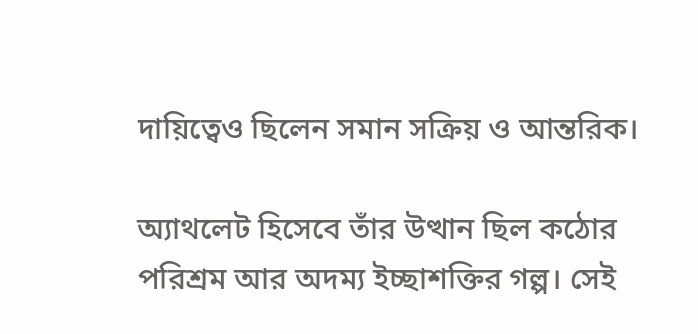দায়িত্বেও ছিলেন সমান সক্রিয় ও আন্তরিক।

অ্যাথলেট হিসেবে তাঁর উত্থান ছিল কঠোর পরিশ্রম আর অদম্য ইচ্ছাশক্তির গল্প। সেই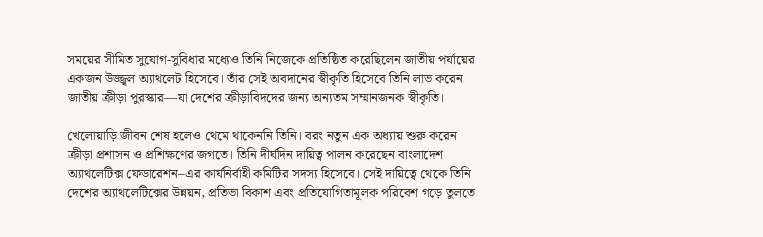সময়ের সীমিত সুযোগ-সুবিধার মধ্যেও তিনি নিজেকে প্রতিষ্ঠিত করেছিলেন জাতীয় পর্যায়ের একজন উজ্জ্বল অ্যাথলেট হিসেবে। তাঁর সেই অবদানের স্বীকৃতি হিসেবে তিনি লাভ করেন জাতীয় ক্রীড়া পুরস্কার—যা দেশের ক্রীড়াবিদদের জন্য অন্যতম সম্মানজনক স্বীকৃতি।

খেলোয়াড়ি জীবন শেষ হলেও থেমে থাকেননি তিনি। বরং নতুন এক অধ্যায় শুরু করেন ক্রীড়া প্রশাসন ও প্রশিক্ষণের জগতে। তিনি দীর্ঘদিন দায়িত্ব পালন করেছেন বাংলাদেশ অ্যাথলেটিক্স ফেডারেশন–এর কার্যনির্বাহী কমিটির সদস্য হিসেবে। সেই দায়িত্বে থেকে তিনি দেশের অ্যাথলেটিক্সের উন্নয়ন, প্রতিভা বিকাশ এবং প্রতিযোগিতামূলক পরিবেশ গড়ে তুলতে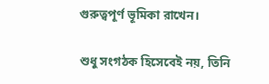গুরুত্বপূর্ণ ভূমিকা রাখেন।

শুধু সংগঠক হিসেবেই নয়, তিনি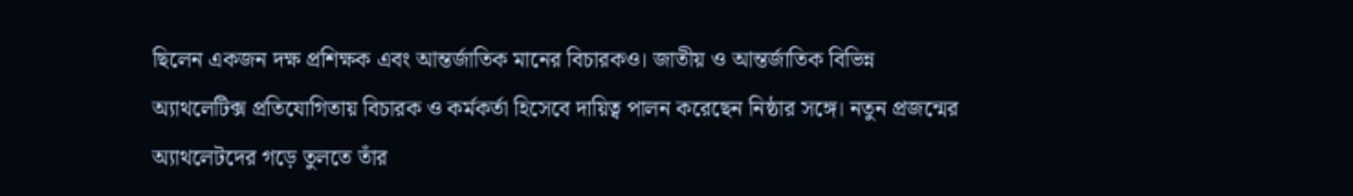ছিলেন একজন দক্ষ প্রশিক্ষক এবং আন্তর্জাতিক মানের বিচারকও। জাতীয় ও আন্তর্জাতিক বিভিন্ন অ্যাথলেটিক্স প্রতিযোগিতায় বিচারক ও কর্মকর্তা হিসেবে দায়িত্ব পালন করেছেন নিষ্ঠার সঙ্গে। নতুন প্রজন্মের অ্যাথলেটদের গড়ে তুলতে তাঁর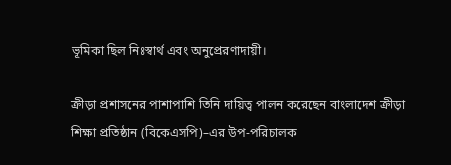ভূমিকা ছিল নিঃস্বার্থ এবং অনুপ্রেরণাদায়ী।

ক্রীড়া প্রশাসনের পাশাপাশি তিনি দায়িত্ব পালন করেছেন বাংলাদেশ ক্রীড়া শিক্ষা প্রতিষ্ঠান (বিকেএসপি)–এর উপ-পরিচালক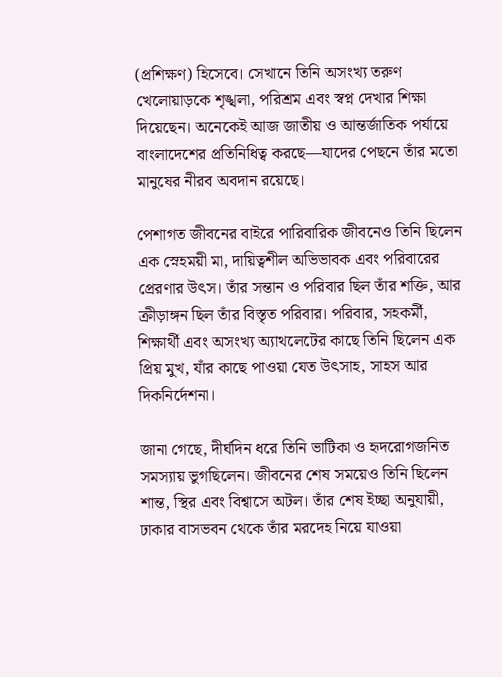(প্রশিক্ষণ) হিসেবে। সেখানে তিনি অসংখ্য তরুণ খেলোয়াড়কে শৃঙ্খলা, পরিশ্রম এবং স্বপ্ন দেখার শিক্ষা দিয়েছেন। অনেকেই আজ জাতীয় ও আন্তর্জাতিক পর্যায়ে বাংলাদেশের প্রতিনিধিত্ব করছে—যাদের পেছনে তাঁর মতো মানুষের নীরব অবদান রয়েছে।

পেশাগত জীবনের বাইরে পারিবারিক জীবনেও তিনি ছিলেন এক স্নেহময়ী মা, দায়িত্বশীল অভিভাবক এবং পরিবারের প্রেরণার উৎস। তাঁর সন্তান ও পরিবার ছিল তাঁর শক্তি, আর ক্রীড়াঙ্গন ছিল তাঁর বিস্তৃত পরিবার। পরিবার, সহকর্মী, শিক্ষার্থী এবং অসংখ্য অ্যাথলেটের কাছে তিনি ছিলেন এক প্রিয় মুখ, যাঁর কাছে পাওয়া যেত উৎসাহ, সাহস আর দিকনির্দেশনা।

জানা গেছে, দীর্ঘদিন ধরে তিনি ভাটিকা ও হৃদরোগজনিত সমস্যায় ভুগছিলেন। জীবনের শেষ সময়েও তিনি ছিলেন শান্ত, স্থির এবং বিশ্বাসে অটল। তাঁর শেষ ইচ্ছা অনুযায়ী, ঢাকার বাসভবন থেকে তাঁর মরদেহ নিয়ে যাওয়া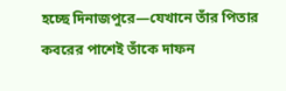হচ্ছে দিনাজপুরে—যেখানে তাঁর পিতার কবরের পাশেই তাঁকে দাফন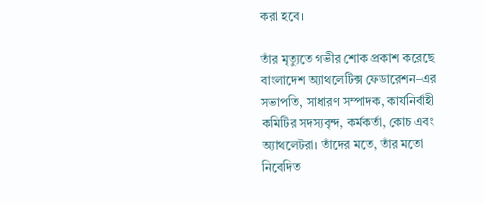করা হবে।

তাঁর মৃত্যুতে গভীর শোক প্রকাশ করেছে বাংলাদেশ অ্যাথলেটিক্স ফেডারেশন–এর সভাপতি, সাধারণ সম্পাদক, কার্যনির্বাহী কমিটির সদস্যবৃন্দ, কর্মকর্তা, কোচ এবং অ্যাথলেটরা। তাঁদের মতে, তাঁর মতো নিবেদিত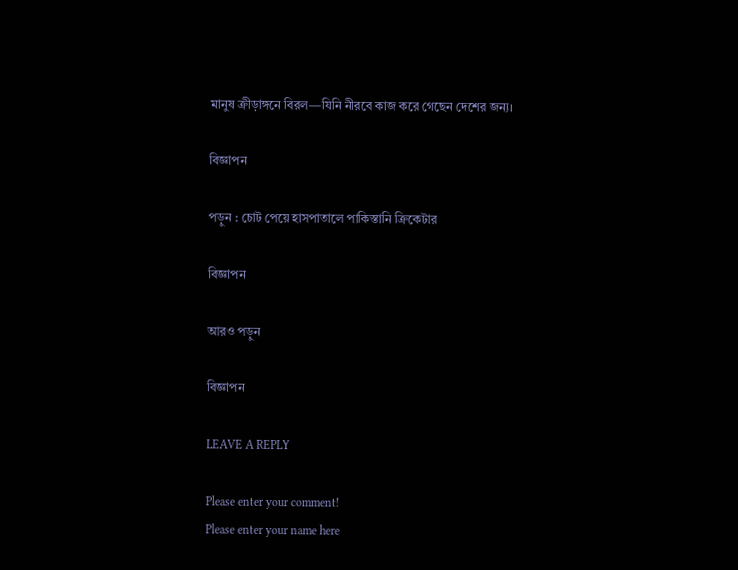মানুষ ক্রীড়াঙ্গনে বিরল—যিনি নীরবে কাজ করে গেছেন দেশের জন্য।

বিজ্ঞাপন

পড়ুন : চোট পেয়ে হাসপাতালে পাকিস্তানি ক্রিকেটার

বিজ্ঞাপন

আরও পড়ুন

বিজ্ঞাপন

LEAVE A REPLY

Please enter your comment!
Please enter your name here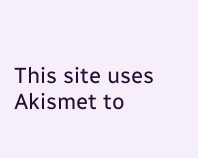This site uses Akismet to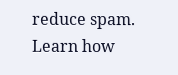reduce spam. Learn how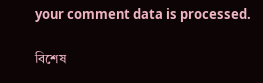your comment data is processed.

বিশেষ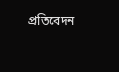প্রতিবেদন